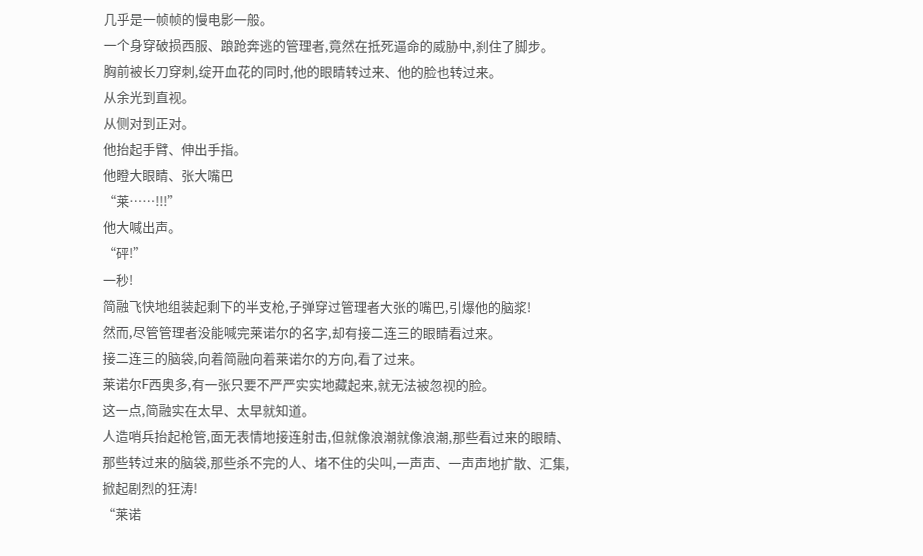几乎是一帧帧的慢电影一般。
一个身穿破损西服、踉跄奔逃的管理者,竟然在抵死逼命的威胁中,刹住了脚步。
胸前被长刀穿刺,绽开血花的同时,他的眼睛转过来、他的脸也转过来。
从余光到直视。
从侧对到正对。
他抬起手臂、伸出手指。
他瞪大眼睛、张大嘴巴
“莱……!!!”
他大喊出声。
“砰!”
一秒!
简融飞快地组装起剩下的半支枪,子弹穿过管理者大张的嘴巴,引爆他的脑浆!
然而,尽管管理者没能喊完莱诺尔的名字,却有接二连三的眼睛看过来。
接二连三的脑袋,向着简融向着莱诺尔的方向,看了过来。
莱诺尔F西奥多,有一张只要不严严实实地藏起来,就无法被忽视的脸。
这一点,简融实在太早、太早就知道。
人造哨兵抬起枪管,面无表情地接连射击,但就像浪潮就像浪潮,那些看过来的眼睛、那些转过来的脑袋,那些杀不完的人、堵不住的尖叫,一声声、一声声地扩散、汇集,掀起剧烈的狂涛!
“莱诺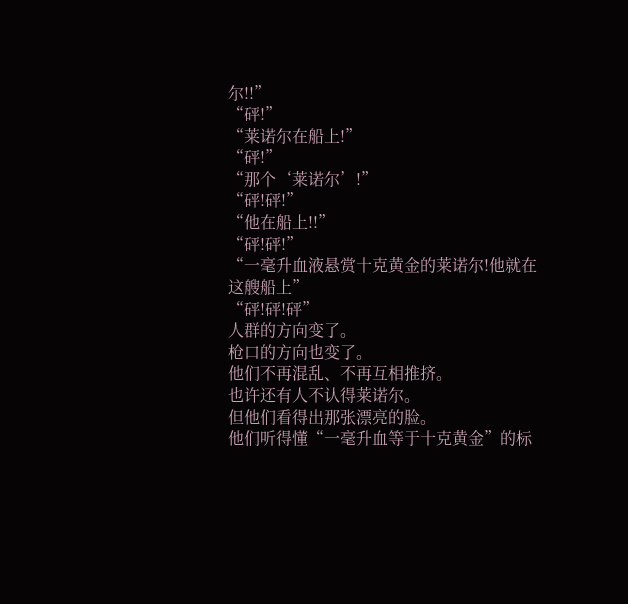尔!!”
“砰!”
“莱诺尔在船上!”
“砰!”
“那个‘莱诺尔’!”
“砰!砰!”
“他在船上!!”
“砰!砰!”
“一毫升血液悬赏十克黄金的莱诺尔!他就在这艘船上”
“砰!砰!砰”
人群的方向变了。
枪口的方向也变了。
他们不再混乱、不再互相推挤。
也许还有人不认得莱诺尔。
但他们看得出那张漂亮的脸。
他们听得懂“一毫升血等于十克黄金”的标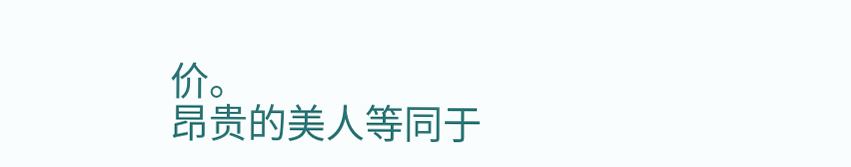价。
昂贵的美人等同于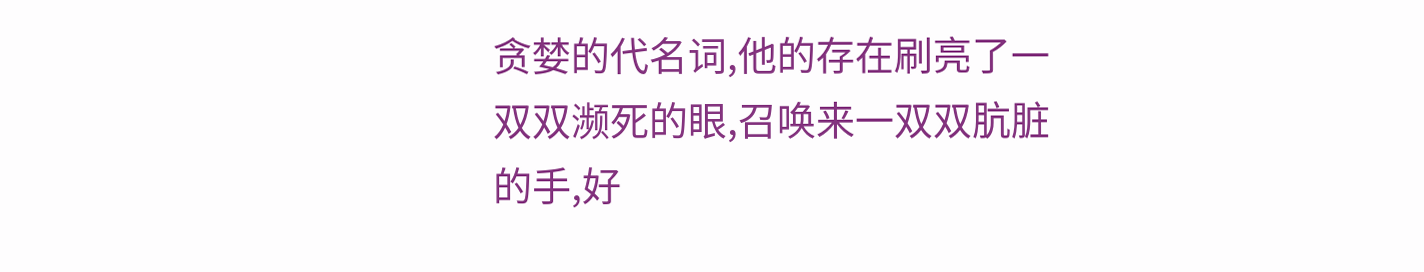贪婪的代名词,他的存在刷亮了一双双濒死的眼,召唤来一双双肮脏的手,好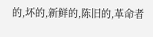的,坏的,新鲜的,陈旧的,革命者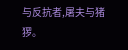与反抗者,屠夫与猪猡。